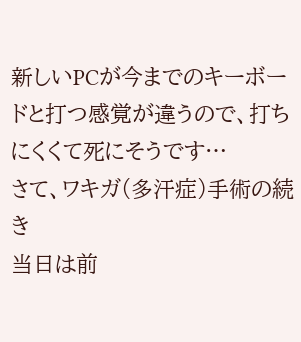新しいPCが今までのキーボードと打つ感覚が違うので、打ちにくくて死にそうです…
さて、ワキガ(多汗症)手術の続き
当日は前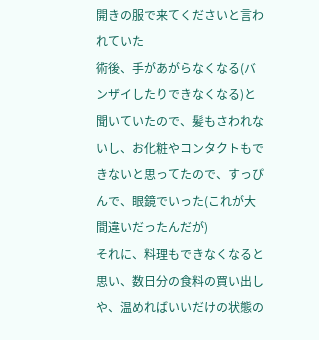開きの服で来てくださいと言われていた
術後、手があがらなくなる(バンザイしたりできなくなる)と聞いていたので、髪もさわれないし、お化粧やコンタクトもできないと思ってたので、すっぴんで、眼鏡でいった(これが大間違いだったんだが)
それに、料理もできなくなると思い、数日分の食料の買い出しや、温めればいいだけの状態の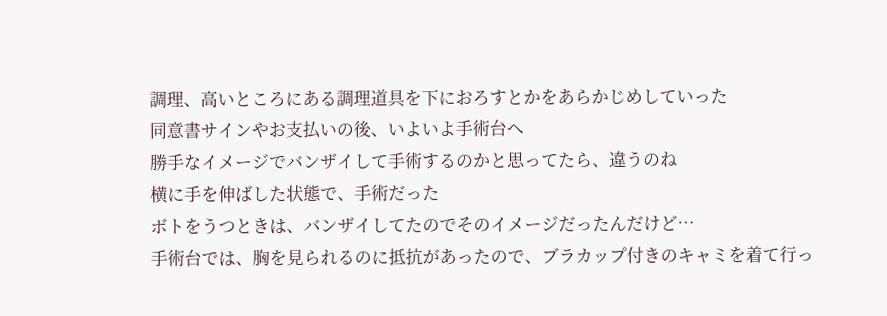調理、高いところにある調理道具を下におろすとかをあらかじめしていった
同意書サインやお支払いの後、いよいよ手術台へ
勝手なイメージでバンザイして手術するのかと思ってたら、違うのね
横に手を伸ばした状態で、手術だった
ボトをうつときは、バンザイしてたのでそのイメージだったんだけど…
手術台では、胸を見られるのに抵抗があったので、ブラカップ付きのキャミを着て行っ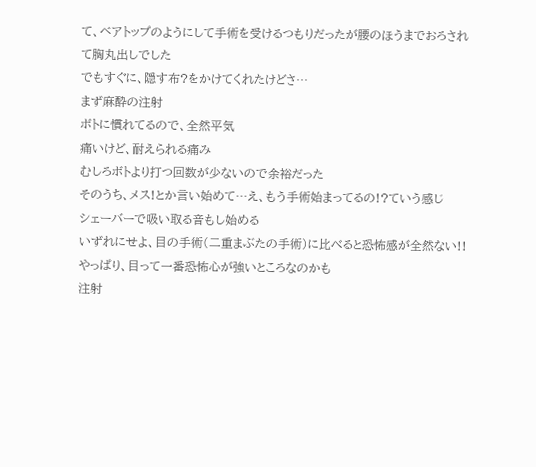て、ベアトップのようにして手術を受けるつもりだったが腰のほうまでおろされて胸丸出しでした
でもすぐに、隠す布?をかけてくれたけどさ…
まず麻酔の注射
ボトに慣れてるので、全然平気
痛いけど、耐えられる痛み
むしろボトより打つ回数が少ないので余裕だった
そのうち、メス!とか言い始めて…え、もう手術始まってるの!?ていう感じ
シェーバーで吸い取る音もし始める
いずれにせよ、目の手術(二重まぶたの手術)に比べると恐怖感が全然ない!!
やっぱり、目って一番恐怖心が強いところなのかも
注射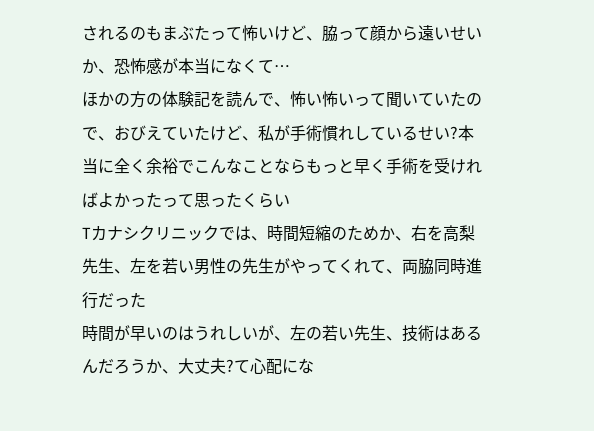されるのもまぶたって怖いけど、脇って顔から遠いせいか、恐怖感が本当になくて…
ほかの方の体験記を読んで、怖い怖いって聞いていたので、おびえていたけど、私が手術慣れしているせい?本当に全く余裕でこんなことならもっと早く手術を受ければよかったって思ったくらい
Tカナシクリニックでは、時間短縮のためか、右を高梨先生、左を若い男性の先生がやってくれて、両脇同時進行だった
時間が早いのはうれしいが、左の若い先生、技術はあるんだろうか、大丈夫?て心配にな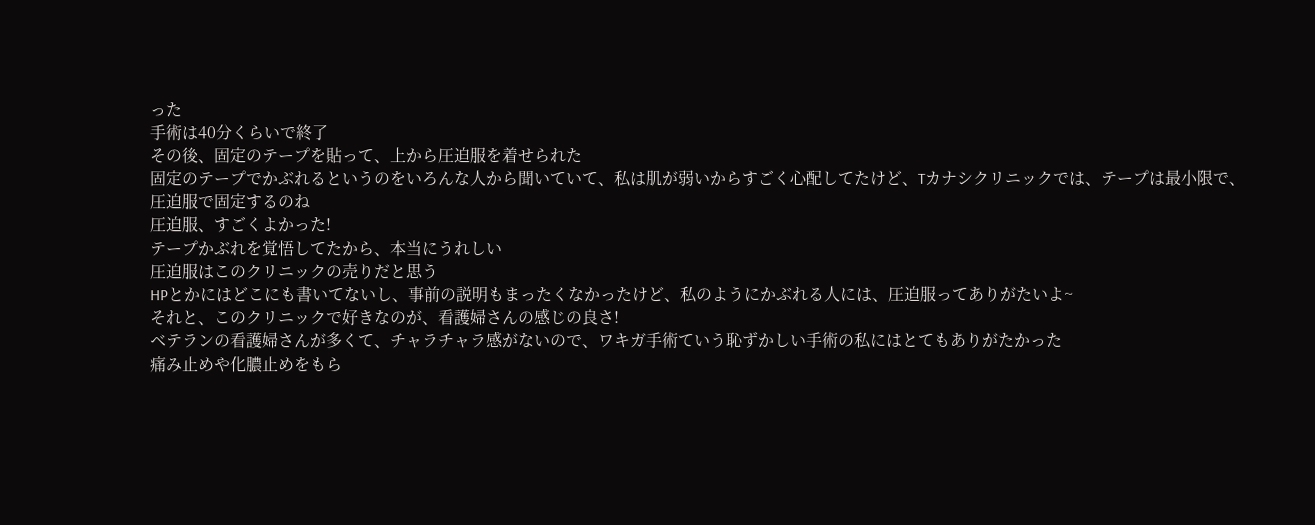った
手術は40分くらいで終了
その後、固定のテープを貼って、上から圧迫服を着せられた
固定のテープでかぶれるというのをいろんな人から聞いていて、私は肌が弱いからすごく心配してたけど、Tカナシクリニックでは、テープは最小限で、圧迫服で固定するのね
圧迫服、すごくよかった!
テープかぶれを覚悟してたから、本当にうれしい
圧迫服はこのクリニックの売りだと思う
HPとかにはどこにも書いてないし、事前の説明もまったくなかったけど、私のようにかぶれる人には、圧迫服ってありがたいよ~
それと、このクリニックで好きなのが、看護婦さんの感じの良さ!
ベテランの看護婦さんが多くて、チャラチャラ感がないので、ワキガ手術ていう恥ずかしい手術の私にはとてもありがたかった
痛み止めや化膿止めをもら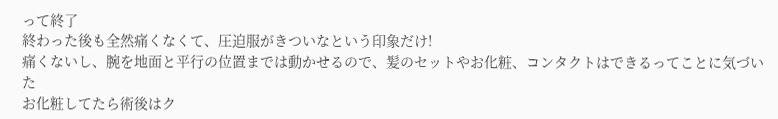って終了
終わった後も全然痛くなくて、圧迫服がきついなという印象だけ!
痛くないし、腕を地面と平行の位置までは動かせるので、髪のセットやお化粧、コンタクトはできるってことに気づいた
お化粧してたら術後はク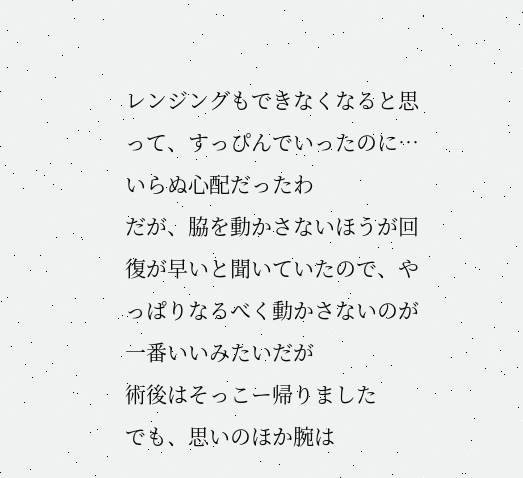レンジングもできなくなると思って、すっぴんでいったのに…いらぬ心配だったわ
だが、脇を動かさないほうが回復が早いと聞いていたので、やっぱりなるべく動かさないのが一番いいみたいだが
術後はそっこー帰りました
でも、思いのほか腕は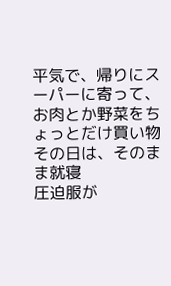平気で、帰りにスーパーに寄って、お肉とか野菜をちょっとだけ買い物
その日は、そのまま就寝
圧迫服が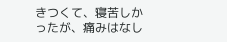きつくて、寝苦しかったが、痛みはなし